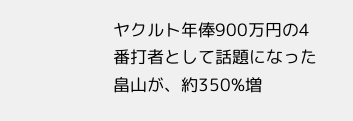ヤクルト年俸900万円の4番打者として話題になった畠山が、約350%増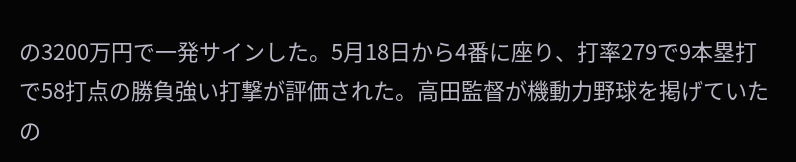の3200万円で一発サインした。5月18日から4番に座り、打率279で9本塁打で58打点の勝負強い打撃が評価された。高田監督が機動力野球を掲げていたの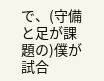で、(守備と足が課題の)僕が試合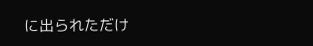に出られただけ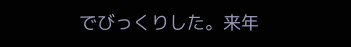でびっくりした。来年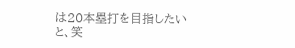は20本塁打を目指したいと、笑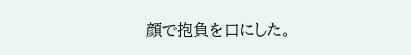顔で抱負を口にした。